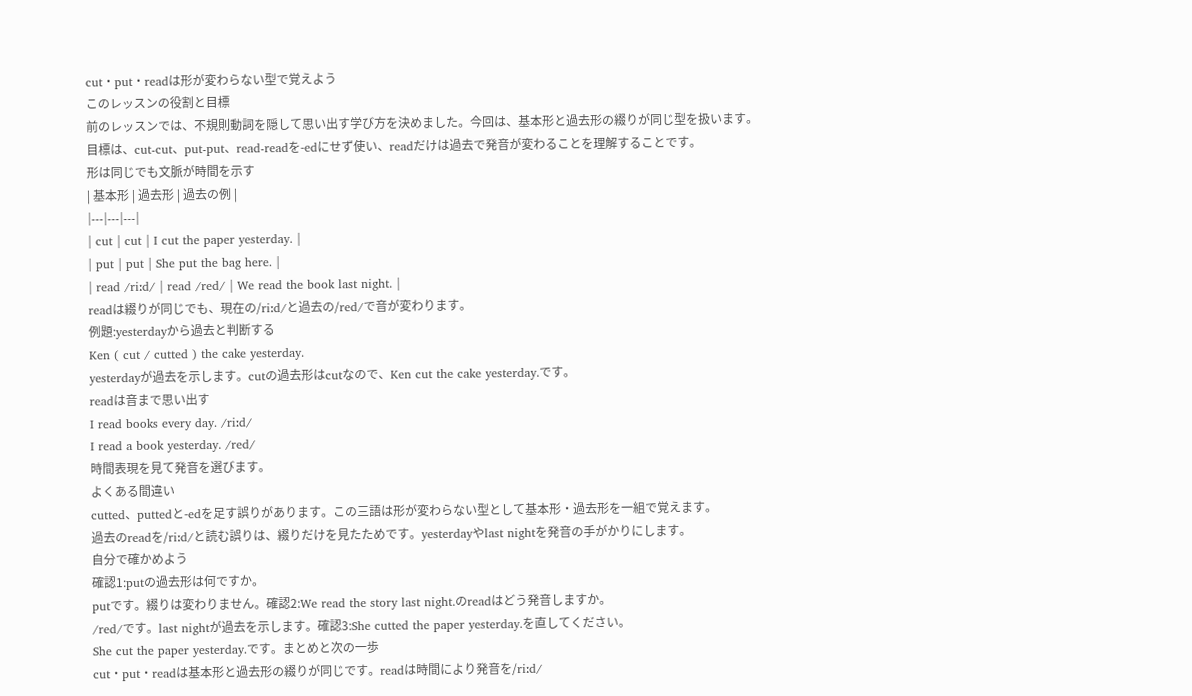cut・put・readは形が変わらない型で覚えよう
このレッスンの役割と目標
前のレッスンでは、不規則動詞を隠して思い出す学び方を決めました。今回は、基本形と過去形の綴りが同じ型を扱います。
目標は、cut-cut、put-put、read-readを-edにせず使い、readだけは過去で発音が変わることを理解することです。
形は同じでも文脈が時間を示す
| 基本形 | 過去形 | 過去の例 |
|---|---|---|
| cut | cut | I cut the paper yesterday. |
| put | put | She put the bag here. |
| read /riːd/ | read /red/ | We read the book last night. |
readは綴りが同じでも、現在の/riːd/と過去の/red/で音が変わります。
例題:yesterdayから過去と判断する
Ken ( cut / cutted ) the cake yesterday.
yesterdayが過去を示します。cutの過去形はcutなので、Ken cut the cake yesterday.です。
readは音まで思い出す
I read books every day. /riːd/
I read a book yesterday. /red/
時間表現を見て発音を選びます。
よくある間違い
cutted、puttedと-edを足す誤りがあります。この三語は形が変わらない型として基本形・過去形を一組で覚えます。
過去のreadを/riːd/と読む誤りは、綴りだけを見たためです。yesterdayやlast nightを発音の手がかりにします。
自分で確かめよう
確認1:putの過去形は何ですか。
putです。綴りは変わりません。確認2:We read the story last night.のreadはどう発音しますか。
/red/です。last nightが過去を示します。確認3:She cutted the paper yesterday.を直してください。
She cut the paper yesterday.です。まとめと次の一歩
cut・put・readは基本形と過去形の綴りが同じです。readは時間により発音を/riːd/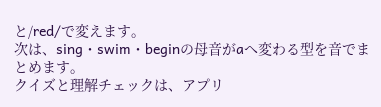と/red/で変えます。
次は、sing・swim・beginの母音がaへ変わる型を音でまとめます。
クイズと理解チェックは、アプリ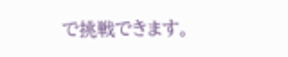で挑戦できます。